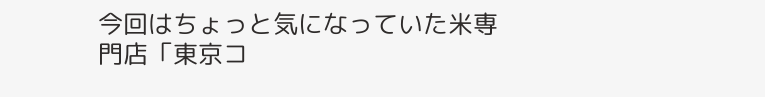今回はちょっと気になっていた米専門店「東京コ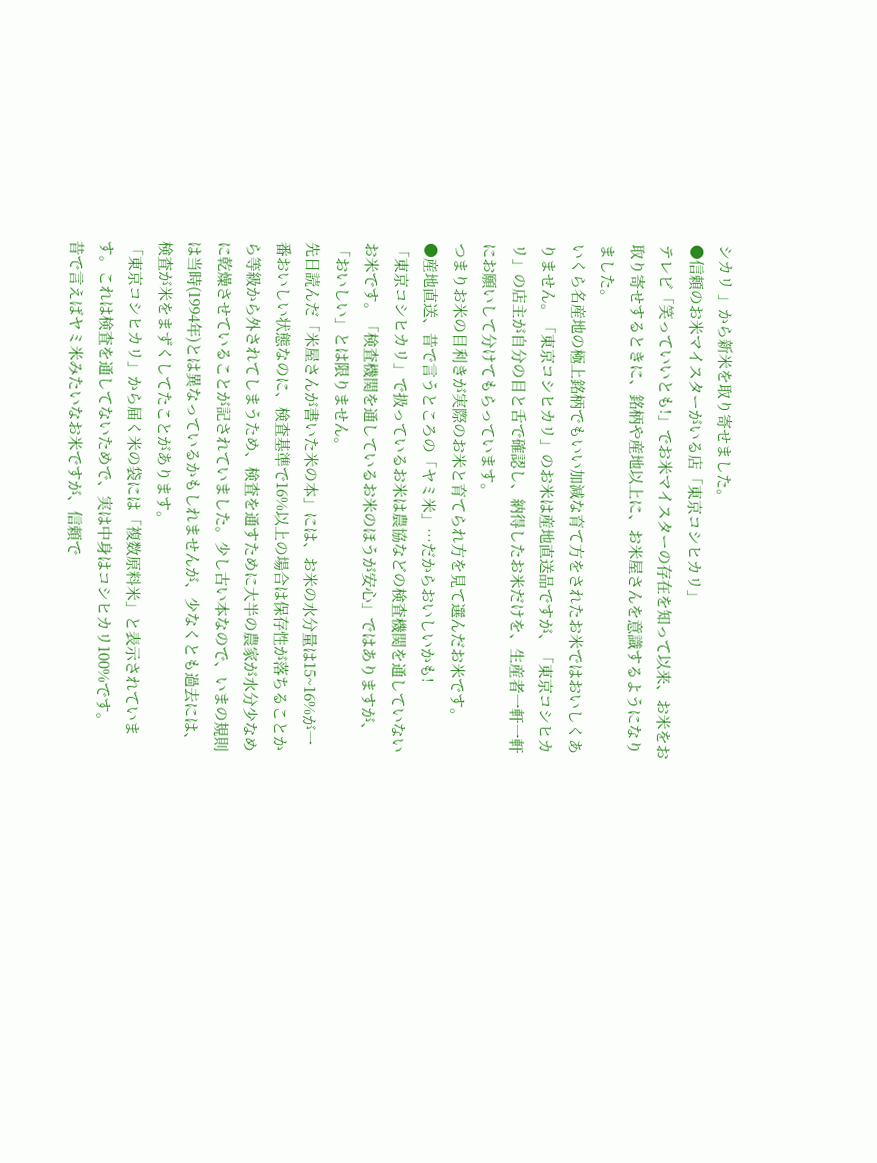シカリ 」から新米を取り寄せました。
●信頼のお米マイスターがいる店「東京コシヒカリ」
テレビ「笑っていいとも!」でお米マイスターの存在を知って以来、お米をお取り寄せするときに、銘柄や産地以上に、お米屋さんを意識するようになりました。
いくら名産地の極上銘柄でもいい加減な育て方をされたお米ではおいしくありません。「東京コシヒカリ」のお米は産地直送品ですが、「東京コシヒカリ」の店主が自分の目と舌で確認し、納得したお米だけを、生産者一軒一軒にお願いして分けてもらっています。
つまりお米の目利きが実際のお米と育てられ方を見て選んだお米です。
●産地直送、昔で言うところの「ヤミ米」…だからおいしいかも!
「東京コシヒカリ」で扱っているお米は農協などの検査機関を通していないお米です。「検査機関を通しているお米のほうが安心」ではありますが、「おいしい」とは限りません。
先日読んだ「米屋さんが書いた米の本」には、お米の水分量は15~16%が一番おいしい状態なのに、検査基準で16%以上の場合は保存性が落ちることから等級から外されてしまうため、検査を通すために大半の農家が水分少なめに乾燥させていることが記されていました。少し古い本なので、いまの規則は当時(1994年)とは異なっているかもしれませんが、少なくとも過去には、検査が米をまずくしてたことがあります。
「東京コシヒカリ」から届く米の袋には「複数原料米」と表示されています。これは検査を通してないためで、実は中身はコシヒカリ100%です。
昔で言えばヤミ米みたいなお米ですが、信頼で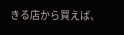きる店から買えば、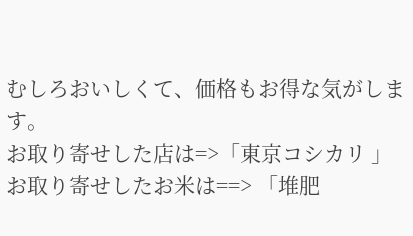むしろおいしくて、価格もお得な気がします。
お取り寄せした店は=>「東京コシカリ 」
お取り寄せしたお米は==> 「堆肥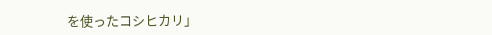を使ったコシヒカリ」